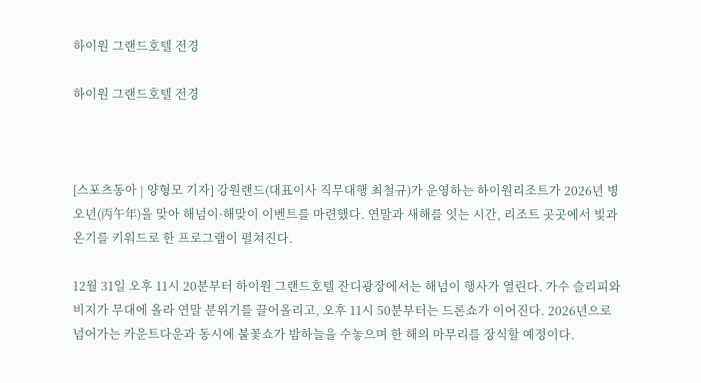하이원 그랜드호텔 전경

하이원 그랜드호텔 전경



[스포츠동아 | 양형모 기자] 강원랜드(대표이사 직무대행 최철규)가 운영하는 하이원리조트가 2026년 병오년(丙午年)을 맞아 해넘이·해맞이 이벤트를 마련했다. 연말과 새해를 잇는 시간, 리조트 곳곳에서 빛과 온기를 키워드로 한 프로그램이 펼쳐진다.

12월 31일 오후 11시 20분부터 하이원 그랜드호텔 잔디광장에서는 해넘이 행사가 열린다. 가수 슬리피와 비지가 무대에 올라 연말 분위기를 끌어올리고, 오후 11시 50분부터는 드론쇼가 이어진다. 2026년으로 넘어가는 카운트다운과 동시에 불꽃쇼가 밤하늘을 수놓으며 한 해의 마무리를 장식할 예정이다.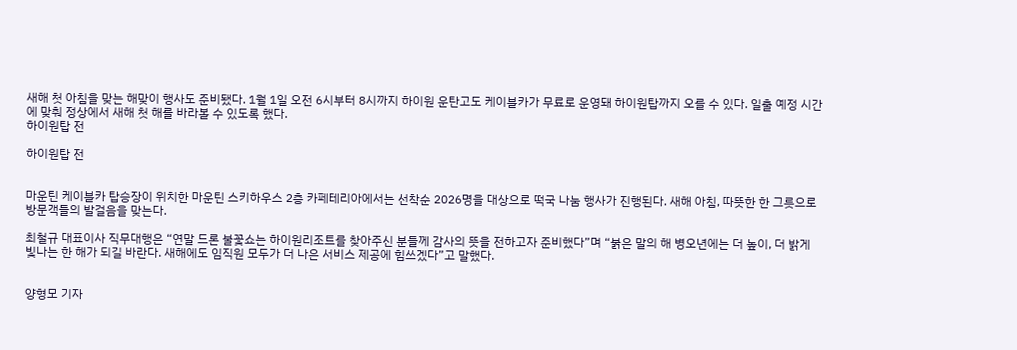새해 첫 아침을 맞는 해맞이 행사도 준비됐다. 1월 1일 오전 6시부터 8시까지 하이원 운탄고도 케이블카가 무료로 운영돼 하이원탑까지 오를 수 있다. 일출 예정 시간에 맞춰 정상에서 새해 첫 해를 바라볼 수 있도록 했다.
하이원탑 전

하이원탑 전


마운틴 케이블카 탑승장이 위치한 마운틴 스키하우스 2층 카페테리아에서는 선착순 2026명을 대상으로 떡국 나눔 행사가 진행된다. 새해 아침, 따뜻한 한 그릇으로 방문객들의 발걸음을 맞는다.

최철규 대표이사 직무대행은 “연말 드론 불꽃쇼는 하이원리조트를 찾아주신 분들께 감사의 뜻을 전하고자 준비했다”며 “붉은 말의 해 병오년에는 더 높이, 더 밝게 빛나는 한 해가 되길 바란다. 새해에도 임직원 모두가 더 나은 서비스 제공에 힘쓰겠다”고 말했다.


양형모 기자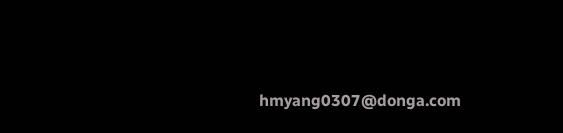hmyang0307@donga.com